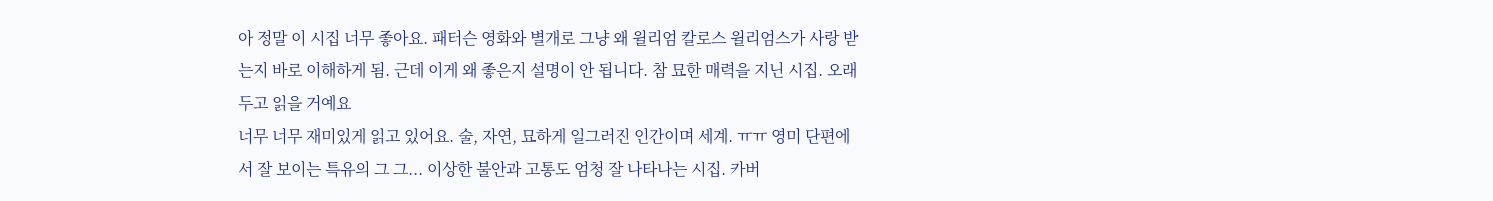아 정말 이 시집 너무 좋아요. 패터슨 영화와 별개로 그냥 왜 윌리엄 칼로스 윌리엄스가 사랑 받는지 바로 이해하게 됨. 근데 이게 왜 좋은지 설명이 안 됩니다. 참 묘한 매력을 지닌 시집. 오래 두고 읽을 거예요
너무 너무 재미있게 읽고 있어요. 술, 자연, 묘하게 일그러진 인간이며 세계. ㅠㅠ 영미 단편에서 잘 보이는 특유의 그 그... 이상한 불안과 고통도 엄청 잘 나타나는 시집. 카버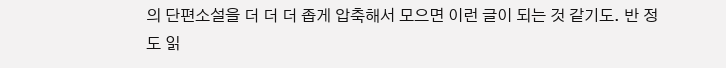의 단편소설을 더 더 더 좁게 압축해서 모으면 이런 글이 되는 것 같기도. 반 정도 읽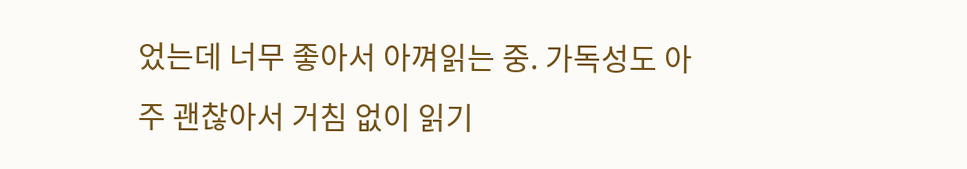었는데 너무 좋아서 아껴읽는 중. 가독성도 아주 괜찮아서 거침 없이 읽기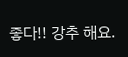좋다!! 강추 해요.